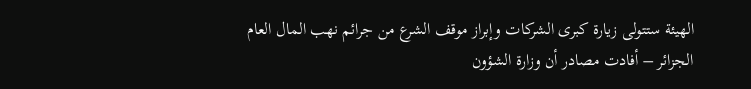الهيئة ستتولى زيارة كبرى الشركات وإبراز موقف الشرع من جرائم نهب المال العام
الجزائر – أفادت مصادر أن وزارة الشؤون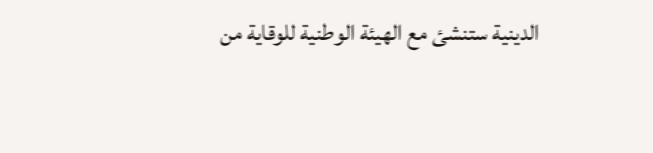الدينية ستنشئ مع الهيئة الوطنية للوقاية من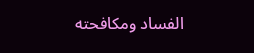الفساد ومكافحته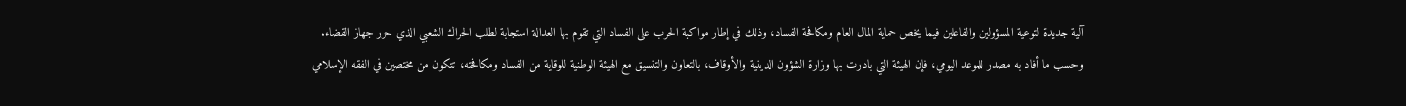آلية جديدة لتوعية المسؤولين والفاعلين فيما يخص حماية المال العام ومكافحة الفساد، وذلك في إطار مواكبة الحرب على الفساد التي تقوم بها العدالة استجابة لطلب الحراك الشعبي الذي حرر جهاز القضاء.
وحسب ما أفاد به مصدر للموعد اليومي، فإن الهيئة التي بادرت بها وزارة الشؤون الدينية والأوقاف، بالتعاون والتنسيق مع الهيئة الوطنية للوقاية من الفساد ومكافحته، تتكون من مختصين في الفقه الإسلامي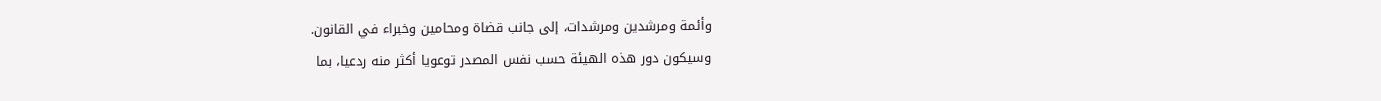وأئمة ومرشدين ومرشدات، إلى جانب قضاة ومحامين وخبراء في القانون.
وسيكون دور هذه الهيئة حسب نفس المصدر توعويا أكثر منه ردعيا، بما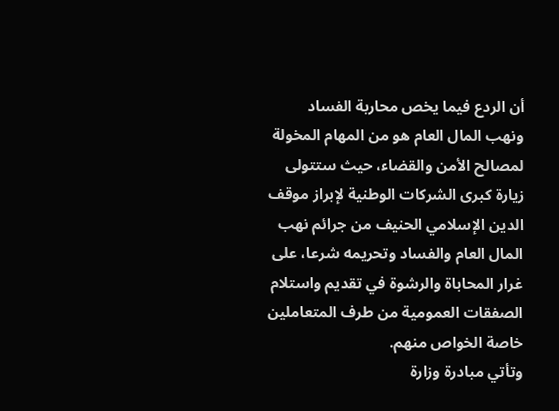أن الردع فيما يخص محاربة الفساد ونهب المال العام هو من المهام المخولة لمصالح الأمن والقضاء، حيث ستتولى زيارة كبرى الشركات الوطنية لإبراز موقف الدين الإسلامي الحنيف من جرائم نهب المال العام والفساد وتحريمه شرعا، على غرار المحاباة والرشوة في تقديم واستلام الصفقات العمومية من طرف المتعاملين خاصة الخواص منهم.
وتأتي مبادرة وزارة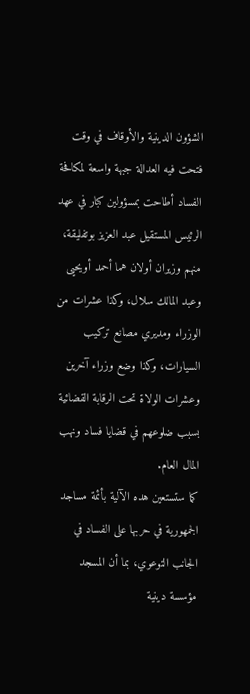الشؤون الدينية والأوقاف في وقت فتحت فيه العدالة جبهة واسعة لمكافحة الفساد أطاحت بمسؤولين كبار في عهد الرئيس المستقيل عبد العزيز بوتفليقة، منهم وزيران أولان هما أحمد أويحيى وعبد المالك سلال، وكذا عشرات من الوزراء ومديري مصانع تركيب السيارات، وكذا وضع وزراء آخرين وعشرات الولاة تحت الرقابة القضائية بسبب ضلوعهم في قضايا فساد ونهب المال العام.
كما ستستعين هده الآلية بأئمة مساجد الجمهورية في حربها على الفساد في الجانب التوعوي، بما أن المسجد مؤسسة دينية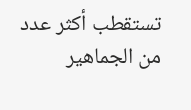تستقطب أكثر عدد من الجماهير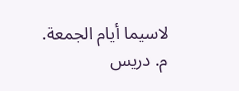لاسيما أيام الجمعة.
م. دريس